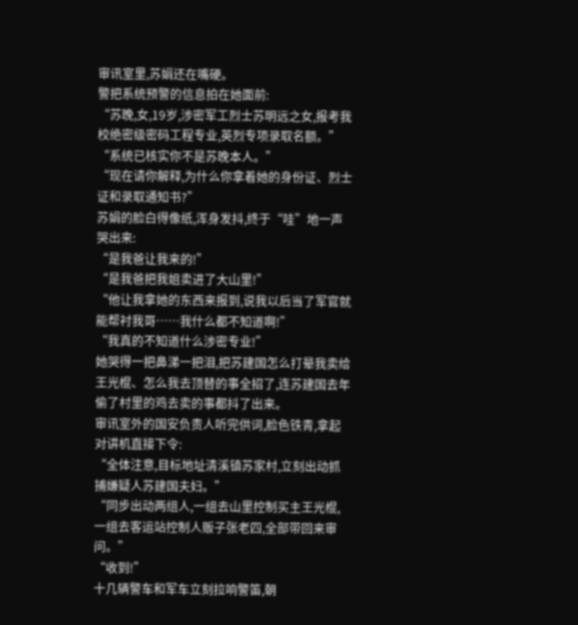审讯室里,苏娟还在嘴硬。
警把系统预警的信息拍在她面前:
“苏晚,女,19岁,涉密军工烈士苏明远之女,报考我校绝密级密码工程专业,英烈专项录取名额。”
“系统已核实你不是苏晚本人。”
“现在请你解释,为什么你拿着她的身份证、烈士证和录取通知书?”
苏娟的脸白得像纸,浑身发抖,终于“哇”地一声哭出来:
“是我爸让我来的!”
“是我爸把我姐卖进了大山里!”
“他让我拿她的东西来报到,说我以后当了军官就能帮衬我哥……我什么都不知道啊!”
“我真的不知道什么涉密专业!”
她哭得一把鼻涕一把泪,把苏建国怎么打晕我卖给王光棍、怎么我去顶替的事全招了,连苏建国去年偷了村里的鸡去卖的事都抖了出来。
审讯室外的国安负责人听完供词,脸色铁青,拿起对讲机直接下令:
“全体注意,目标地址清溪镇苏家村,立刻出动抓捕嫌疑人苏建国夫妇。”
“同步出动两组人,一组去山里控制买主王光棍,一组去客运站控制人贩子张老四,全部带回来审问。”
“收到!”
十几辆警车和军车立刻拉响警笛,朝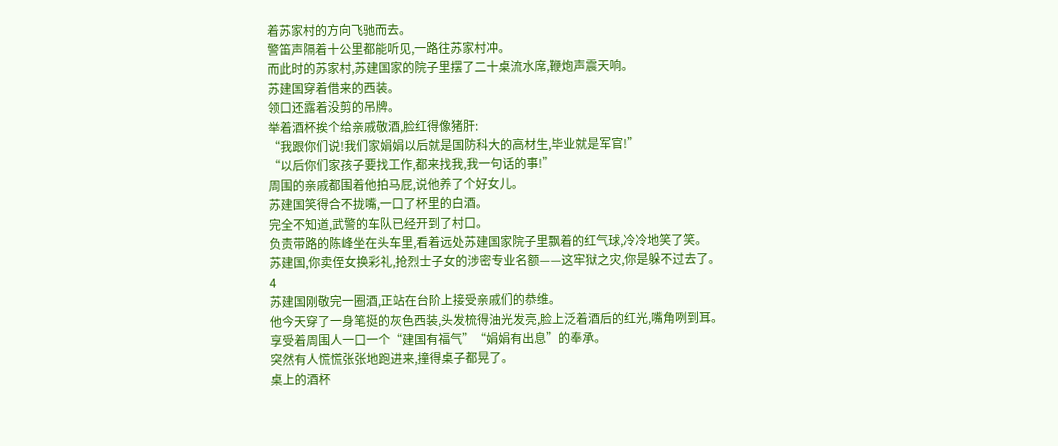着苏家村的方向飞驰而去。
警笛声隔着十公里都能听见,一路往苏家村冲。
而此时的苏家村,苏建国家的院子里摆了二十桌流水席,鞭炮声震天响。
苏建国穿着借来的西装。
领口还露着没剪的吊牌。
举着酒杯挨个给亲戚敬酒,脸红得像猪肝:
“我跟你们说!我们家娟娟以后就是国防科大的高材生,毕业就是军官!”
“以后你们家孩子要找工作,都来找我,我一句话的事!”
周围的亲戚都围着他拍马屁,说他养了个好女儿。
苏建国笑得合不拢嘴,一口了杯里的白酒。
完全不知道,武警的车队已经开到了村口。
负责带路的陈峰坐在头车里,看着远处苏建国家院子里飘着的红气球,冷冷地笑了笑。
苏建国,你卖侄女换彩礼,抢烈士子女的涉密专业名额——这牢狱之灾,你是躲不过去了。
4
苏建国刚敬完一圈酒,正站在台阶上接受亲戚们的恭维。
他今天穿了一身笔挺的灰色西装,头发梳得油光发亮,脸上泛着酒后的红光,嘴角咧到耳。
享受着周围人一口一个“建国有福气”“娟娟有出息”的奉承。
突然有人慌慌张张地跑进来,撞得桌子都晃了。
桌上的酒杯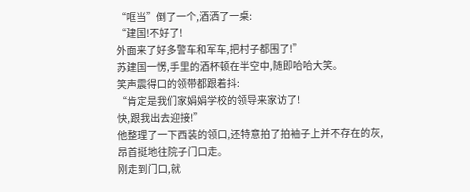“哐当”倒了一个,酒洒了一桌:
“建国!不好了!
外面来了好多警车和军车,把村子都围了!”
苏建国一愣,手里的酒杯顿在半空中,随即哈哈大笑。
笑声震得口的领带都跟着抖:
“肯定是我们家娟娟学校的领导来家访了!
快,跟我出去迎接!”
他整理了一下西装的领口,还特意拍了拍袖子上并不存在的灰,昂首挺地往院子门口走。
刚走到门口,就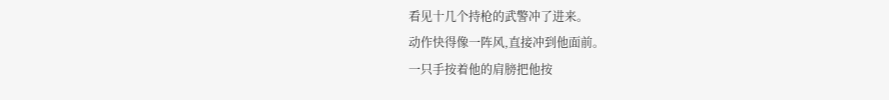看见十几个持枪的武警冲了进来。
动作快得像一阵风,直接冲到他面前。
一只手按着他的肩膀把他按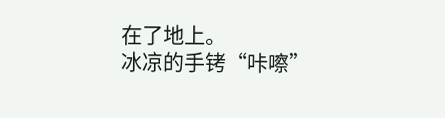在了地上。
冰凉的手铐“咔嚓”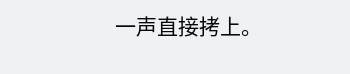一声直接拷上。